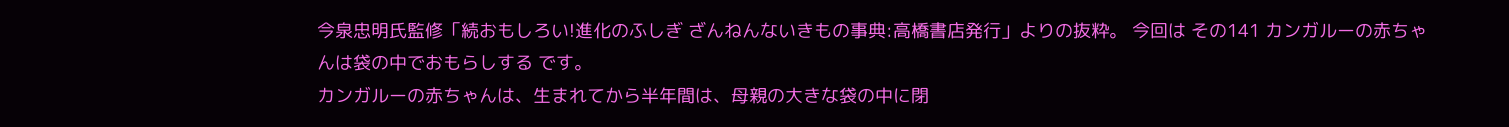今泉忠明氏監修「続おもしろい!進化のふしぎ ざんねんないきもの事典:高橋書店発行」よりの抜粋。 今回は その141 カンガルーの赤ちゃんは袋の中でおもらしする です。
カンガルーの赤ちゃんは、生まれてから半年間は、母親の大きな袋の中に閉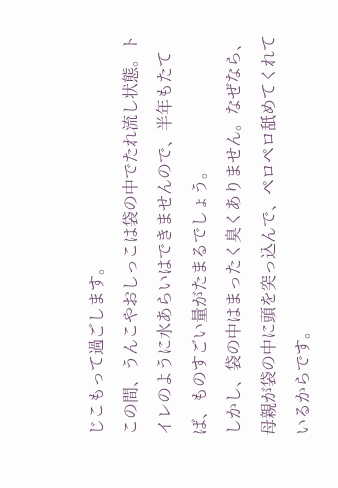じこもって過ごします。
この間、うんこやおしっこは袋の中でたれ流し状態。トイレのように水あらいはできませんので、半年もたてば、ものすごい量がたまるでしょう。
しかし、袋の中はまったく臭くありません。なぜなら、母親が袋の中に頭を突っ込んで、ペロペロ舐めてくれているからです。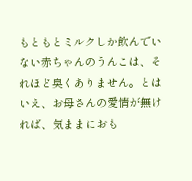もともとミルクしか飲んでいない赤ちゃんのうんこは、それほど臭くありません。とはいえ、お母さんの愛情が無ければ、気ままにおも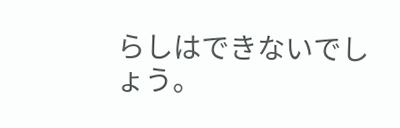らしはできないでしょう。